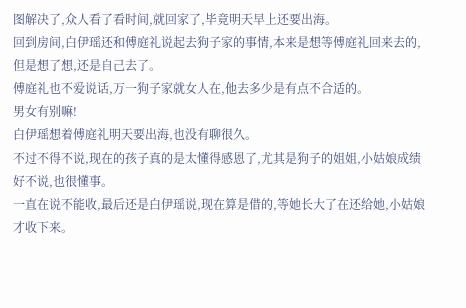图解决了,众人看了看时间,就回家了,毕竟明天早上还要出海。
回到房间,白伊瑶还和傅庭礼说起去狗子家的事情,本来是想等傅庭礼回来去的,但是想了想,还是自己去了。
傅庭礼也不爱说话,万一狗子家就女人在,他去多少是有点不合适的。
男女有别嘛!
白伊瑶想着傅庭礼明天要出海,也没有聊很久。
不过不得不说,现在的孩子真的是太懂得感恩了,尤其是狗子的姐姐,小姑娘成绩好不说,也很懂事。
一直在说不能收,最后还是白伊瑶说,现在算是借的,等她长大了在还给她,小姑娘才收下来。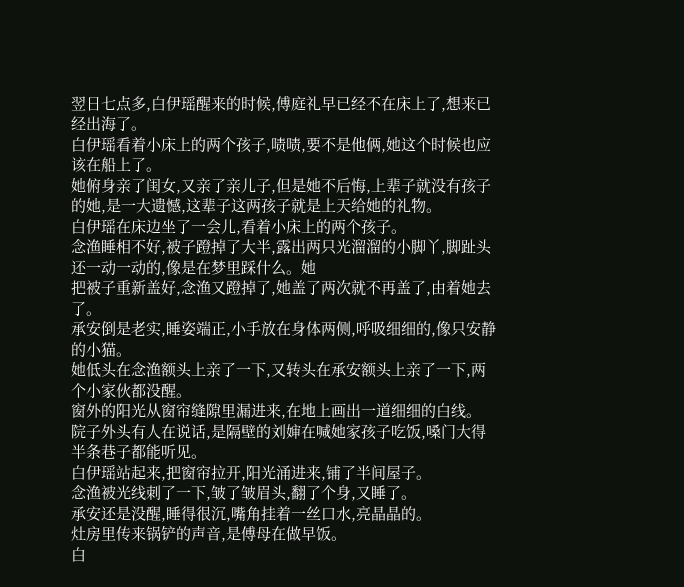翌日七点多,白伊瑶醒来的时候,傅庭礼早已经不在床上了,想来已经出海了。
白伊瑶看着小床上的两个孩子,啧啧,要不是他俩,她这个时候也应该在船上了。
她俯身亲了闺女,又亲了亲儿子,但是她不后悔,上辈子就没有孩子的她,是一大遗憾,这辈子这两孩子就是上天给她的礼物。
白伊瑶在床边坐了一会儿,看着小床上的两个孩子。
念渔睡相不好,被子蹬掉了大半,露出两只光溜溜的小脚丫,脚趾头还一动一动的,像是在梦里踩什么。她
把被子重新盖好,念渔又蹬掉了,她盖了两次就不再盖了,由着她去了。
承安倒是老实,睡姿端正,小手放在身体两侧,呼吸细细的,像只安静的小猫。
她低头在念渔额头上亲了一下,又转头在承安额头上亲了一下,两个小家伙都没醒。
窗外的阳光从窗帘缝隙里漏进来,在地上画出一道细细的白线。
院子外头有人在说话,是隔壁的刘婶在喊她家孩子吃饭,嗓门大得半条巷子都能听见。
白伊瑶站起来,把窗帘拉开,阳光涌进来,铺了半间屋子。
念渔被光线刺了一下,皱了皱眉头,翻了个身,又睡了。
承安还是没醒,睡得很沉,嘴角挂着一丝口水,亮晶晶的。
灶房里传来锅铲的声音,是傅母在做早饭。
白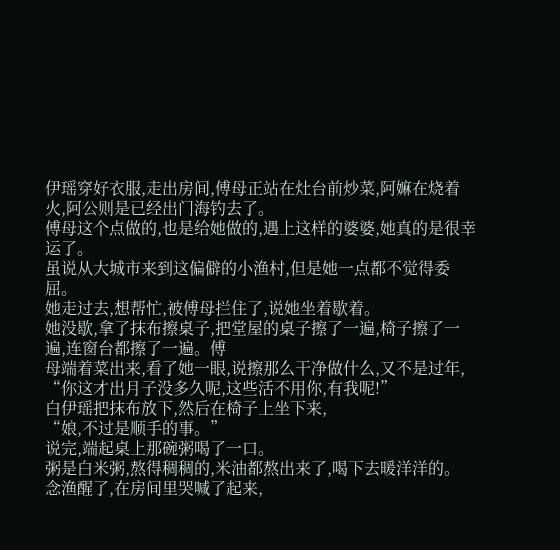伊瑶穿好衣服,走出房间,傅母正站在灶台前炒菜,阿嫲在烧着火,阿公则是已经出门海钓去了。
傅母这个点做的,也是给她做的,遇上这样的婆婆,她真的是很幸运了。
虽说从大城市来到这偏僻的小渔村,但是她一点都不觉得委屈。
她走过去,想帮忙,被傅母拦住了,说她坐着歇着。
她没歇,拿了抹布擦桌子,把堂屋的桌子擦了一遍,椅子擦了一遍,连窗台都擦了一遍。傅
母端着菜出来,看了她一眼,说擦那么干净做什么,又不是过年,
“你这才出月子没多久呢,这些活不用你,有我呢!”
白伊瑶把抹布放下,然后在椅子上坐下来,
“娘,不过是顺手的事。”
说完,端起桌上那碗粥喝了一口。
粥是白米粥,熬得稠稠的,米油都熬出来了,喝下去暖洋洋的。
念渔醒了,在房间里哭喊了起来,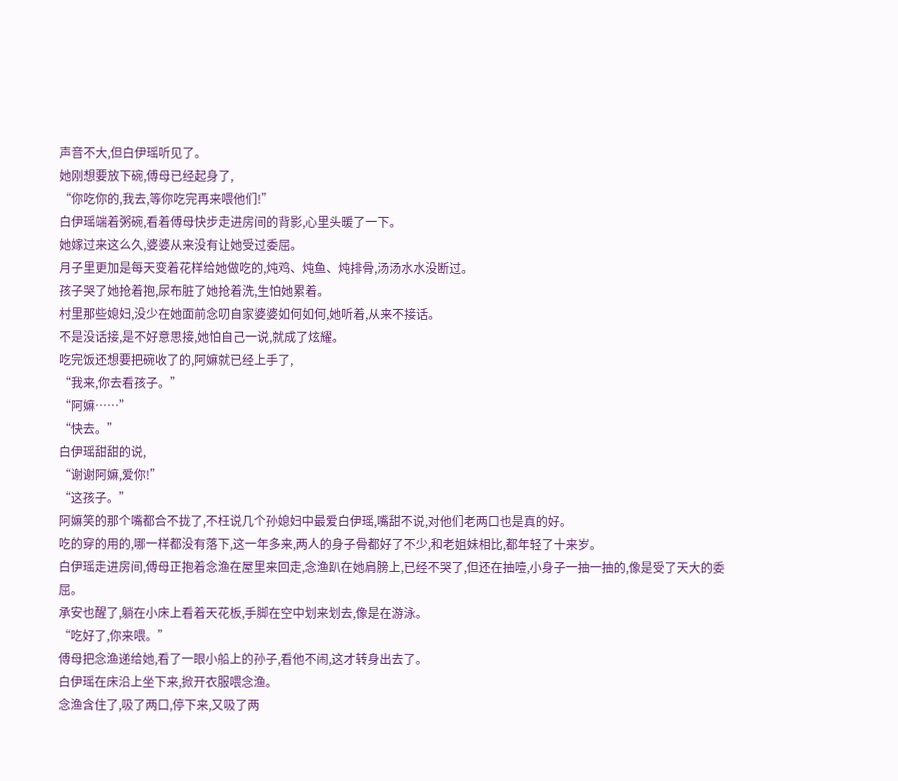声音不大,但白伊瑶听见了。
她刚想要放下碗,傅母已经起身了,
“你吃你的,我去,等你吃完再来喂他们!”
白伊瑶端着粥碗,看着傅母快步走进房间的背影,心里头暖了一下。
她嫁过来这么久,婆婆从来没有让她受过委屈。
月子里更加是每天变着花样给她做吃的,炖鸡、炖鱼、炖排骨,汤汤水水没断过。
孩子哭了她抢着抱,尿布脏了她抢着洗,生怕她累着。
村里那些媳妇,没少在她面前念叨自家婆婆如何如何,她听着,从来不接话。
不是没话接,是不好意思接,她怕自己一说,就成了炫耀。
吃完饭还想要把碗收了的,阿嫲就已经上手了,
“我来,你去看孩子。”
“阿嫲……”
“快去。”
白伊瑶甜甜的说,
“谢谢阿嫲,爱你!”
“这孩子。”
阿嫲笑的那个嘴都合不拢了,不枉说几个孙媳妇中最爱白伊瑶,嘴甜不说,对他们老两口也是真的好。
吃的穿的用的,哪一样都没有落下,这一年多来,两人的身子骨都好了不少,和老姐妹相比,都年轻了十来岁。
白伊瑶走进房间,傅母正抱着念渔在屋里来回走,念渔趴在她肩膀上,已经不哭了,但还在抽噎,小身子一抽一抽的,像是受了天大的委屈。
承安也醒了,躺在小床上看着天花板,手脚在空中划来划去,像是在游泳。
“吃好了,你来喂。”
傅母把念渔递给她,看了一眼小船上的孙子,看他不闹,这才转身出去了。
白伊瑶在床沿上坐下来,掀开衣服喂念渔。
念渔含住了,吸了两口,停下来,又吸了两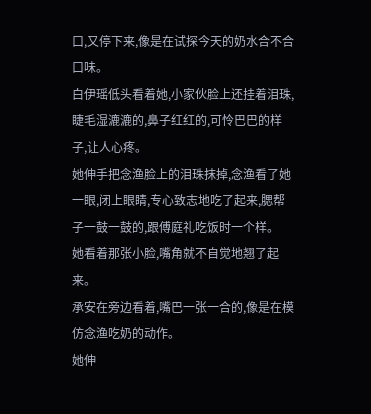口,又停下来,像是在试探今天的奶水合不合口味。
白伊瑶低头看着她,小家伙脸上还挂着泪珠,睫毛湿漉漉的,鼻子红红的,可怜巴巴的样子,让人心疼。
她伸手把念渔脸上的泪珠抹掉,念渔看了她一眼,闭上眼睛,专心致志地吃了起来,腮帮子一鼓一鼓的,跟傅庭礼吃饭时一个样。
她看着那张小脸,嘴角就不自觉地翘了起来。
承安在旁边看着,嘴巴一张一合的,像是在模仿念渔吃奶的动作。
她伸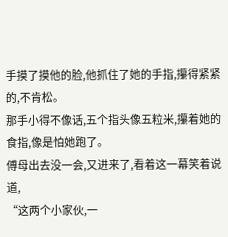手摸了摸他的脸,他抓住了她的手指,攥得紧紧的,不肯松。
那手小得不像话,五个指头像五粒米,攥着她的食指,像是怕她跑了。
傅母出去没一会,又进来了,看着这一幕笑着说道,
“这两个小家伙,一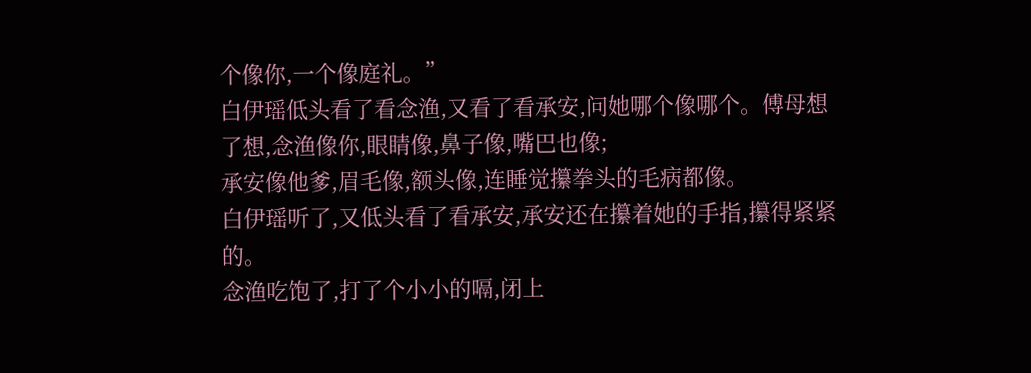个像你,一个像庭礼。”
白伊瑶低头看了看念渔,又看了看承安,问她哪个像哪个。傅母想了想,念渔像你,眼睛像,鼻子像,嘴巴也像;
承安像他爹,眉毛像,额头像,连睡觉攥拳头的毛病都像。
白伊瑶听了,又低头看了看承安,承安还在攥着她的手指,攥得紧紧的。
念渔吃饱了,打了个小小的嗝,闭上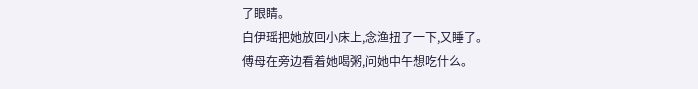了眼睛。
白伊瑶把她放回小床上,念渔扭了一下,又睡了。
傅母在旁边看着她喝粥,问她中午想吃什么。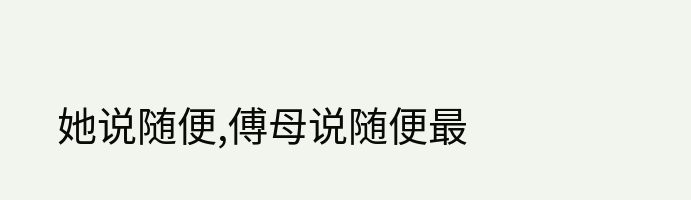她说随便,傅母说随便最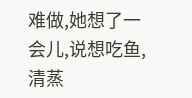难做,她想了一会儿,说想吃鱼,清蒸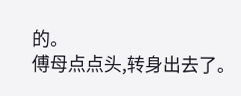的。
傅母点点头,转身出去了。